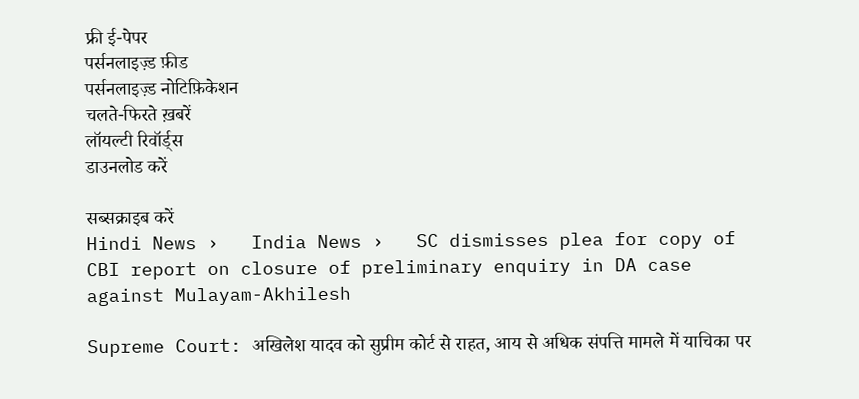फ्री ई-पेपर
पर्सनलाइज़्ड फ़ीड
पर्सनलाइज़्ड नोटिफ़िकेशन
चलते-फिरते ख़बरें
लॉयल्टी रिवॉर्ड्स
डाउनलोड करें

सब्सक्राइब करें
Hindi News ›   India News ›   SC dismisses plea for copy of CBI report on closure of preliminary enquiry in DA case against Mulayam-Akhilesh

Supreme Court: अखिलेश यादव को सुप्रीम कोर्ट से राहत, आय से अधिक संपत्ति मामले में याचिका पर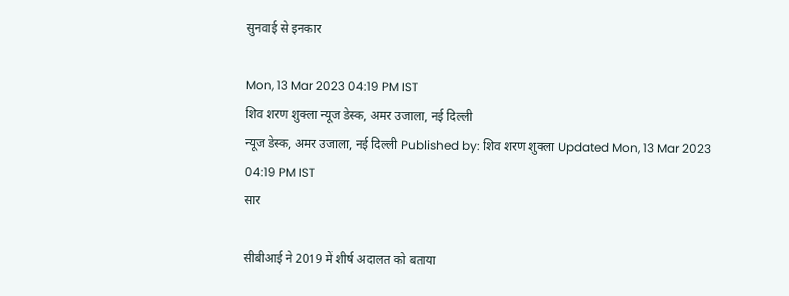सुनवाई से इनकार

Mon, 13 Mar 2023 04:19 PM IST
शिव शरण शुक्ला न्यूज डेस्क, अमर उजाला, नई दिल्ली
न्यूज डेस्क, अमर उजाला, नई दिल्ली Published by: शिव शरण शुक्ला Updated Mon, 13 Mar 2023 04:19 PM IST
सार

सीबीआई ने 2019 में शीर्ष अदालत को बताया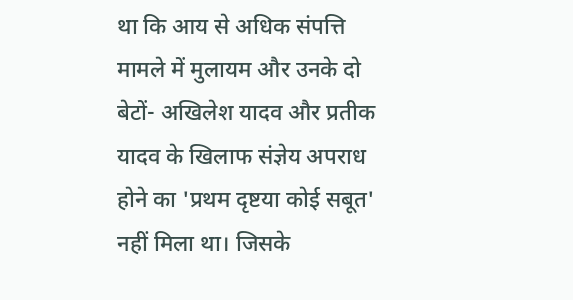था कि आय से अधिक संपत्ति मामले में मुलायम और उनके दो बेटों- अखिलेश यादव और प्रतीक यादव के खिलाफ संज्ञेय अपराध होने का 'प्रथम दृष्टया कोई सबूत' नहीं मिला था। जिसके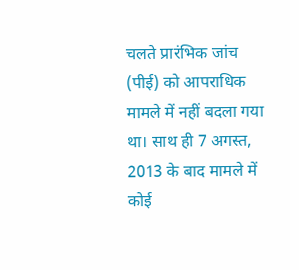चलते प्रारंभिक जांच (पीई) को आपराधिक मामले में नहीं बदला गया था। साथ ही 7 अगस्त, 2013 के बाद मामले में कोई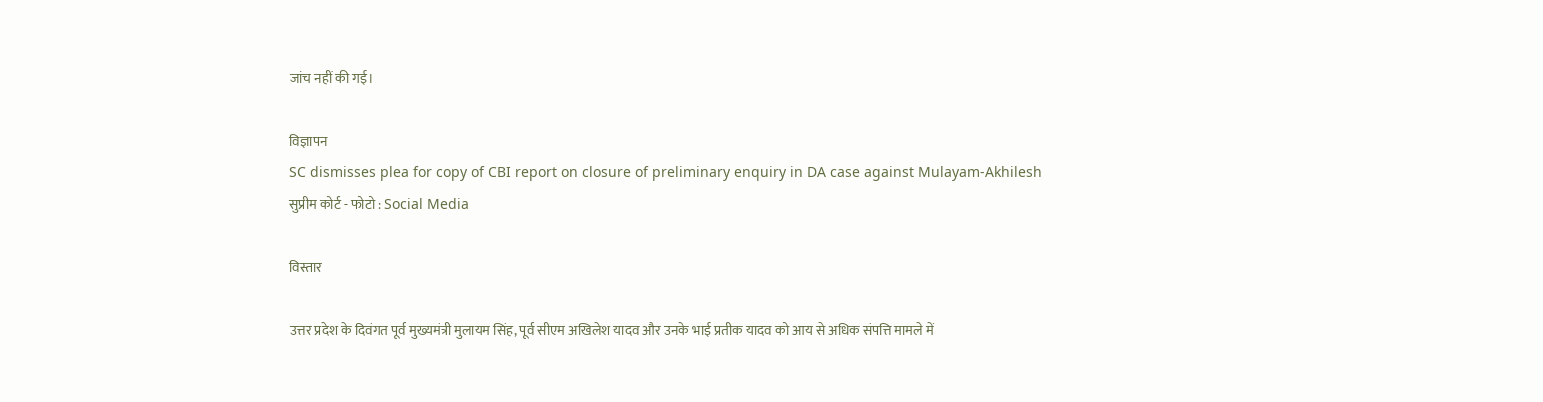जांच नहीं की गई।

विज्ञापन
SC dismisses plea for copy of CBI report on closure of preliminary enquiry in DA case against Mulayam-Akhilesh
सुप्रीम कोर्ट - फोटो : Social Media

विस्तार

उत्तर प्रदेश के दिवंगत पूर्व मुख्यमंत्री मुलायम सिंह, पूर्व सीएम अखिलेश यादव और उनके भाई प्रतीक यादव को आय से अधिक संपत्ति मामले में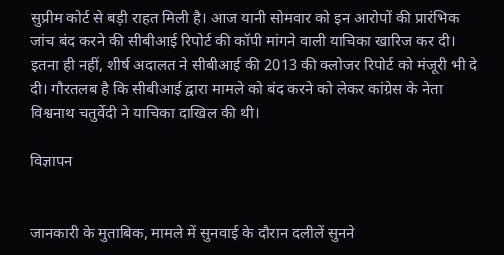सुप्रीम कोर्ट से बड़ी राहत मिली है। आज यानी सोमवार को इन आरोपों की प्रारंभिक जांच बंद करने की सीबीआई रिपोर्ट की कॉपी मांगने वाली याचिका खारिज कर दी। इतना ही नहीं, शीर्ष अदालत ने सीबीआई की 2013 की क्लोजर रिपोर्ट को मंजूरी भी दे दी। गौरतलब है कि सीबीआई द्वारा मामले को बंद करने को लेकर कांग्रेस के नेता विश्वनाथ चतुर्वेदी ने याचिका दाखिल की थी।

विज्ञापन


जानकारी के मुताबिक, मामले में सुनवाई के दौरान दलीलें सुनने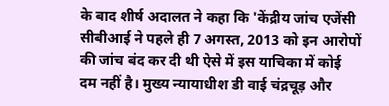के बाद शीर्ष अदालत ने कहा कि 'केंद्रीय जांच एजेंसी सीबीआई ने पहले ही 7 अगस्त, 2013 को इन आरोपों की जांच बंद कर दी थी ऐसे में इस याचिका में कोई दम नहीं है। मुख्य न्यायाधीश डी वाई चंद्रचूड़ और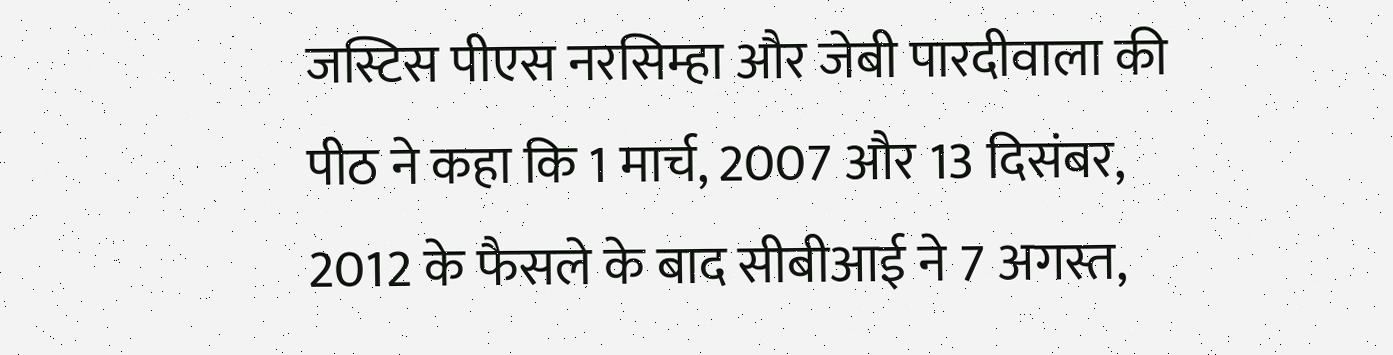जस्टिस पीएस नरसिम्हा और जेबी पारदीवाला की पीठ ने कहा कि 1 मार्च, 2007 और 13 दिसंबर, 2012 के फैसले के बाद सीबीआई ने 7 अगस्त,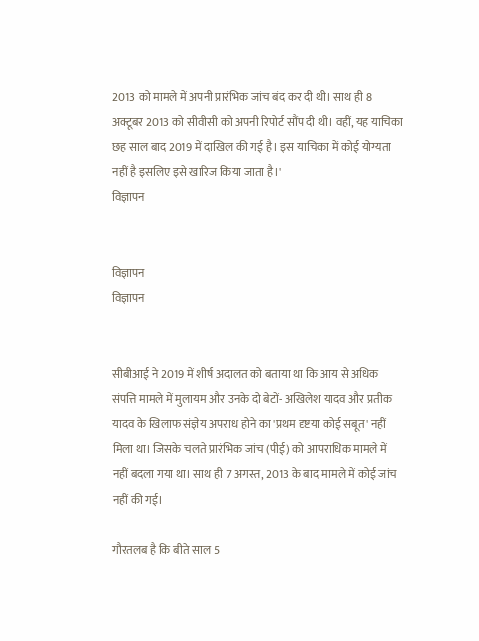2013 को मामले में अपनी प्रारंभिक जांच बंद कर दी थी। साथ ही 8 अक्टूबर 2013 को सीवीसी को अपनी रिपोर्ट सौंप दी थी। वहीं, यह याचिका छह साल बाद 2019 में दाखिल की गई है। इस याचिका में कोई योग्यता नहीं है इसलिए इसे खारिज किया जाता है।'
विज्ञापन


विज्ञापन
विज्ञापन


सीबीआई ने 2019 में शीर्ष अदालत को बताया था कि आय से अधिक संपत्ति मामले में मुलायम और उनके दो बेटों- अखिलेश यादव और प्रतीक यादव के खिलाफ संज्ञेय अपराध होने का 'प्रथम दृष्टया कोई सबूत' नहीं मिला था। जिसके चलते प्रारंभिक जांच (पीई) को आपराधिक मामले में नहीं बदला गया था। साथ ही 7 अगस्त, 2013 के बाद मामले में कोई जांच नहीं की गई।

गौरतलब है कि बीते साल 5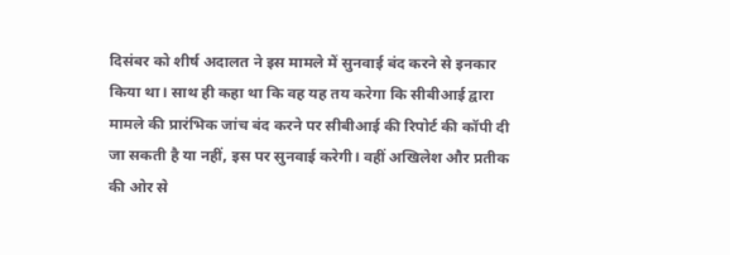दिसंबर को शीर्ष अदालत ने इस मामले में सुनवाई बंद करने से इनकार किया था। साथ ही कहा था कि वह यह तय करेगा कि सीबीआई द्वारा मामले की प्रारंभिक जांच बंद करने पर सीबीआई की रिपोर्ट की कॉपी दी जा सकती है या नहीं, इस पर सुनवाई करेगी। वहीं अखिलेश और प्रतीक की ओर से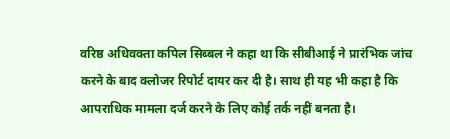वरिष्ठ अधिवक्ता कपिल सिब्बल ने कहा था कि सीबीआई ने प्रारंभिक जांच करने के बाद क्लोजर रिपोर्ट दायर कर दी है। साथ ही यह भी कहा है कि आपराधिक मामला दर्ज करने के लिए कोई तर्क नहीं बनता है।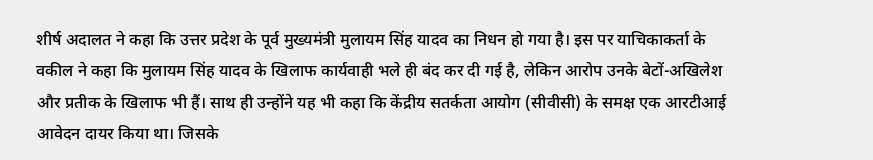शीर्ष अदालत ने कहा कि उत्तर प्रदेश के पूर्व मुख्यमंत्री मुलायम सिंह यादव का निधन हो गया है। इस पर याचिकाकर्ता के वकील ने कहा कि मुलायम सिंह यादव के खिलाफ कार्यवाही भले ही बंद कर दी गई है, लेकिन आरोप उनके बेटों-अखिलेश और प्रतीक के खिलाफ भी हैं। साथ ही उन्होंने यह भी कहा कि केंद्रीय सतर्कता आयोग (सीवीसी) के समक्ष एक आरटीआई आवेदन दायर किया था। जिसके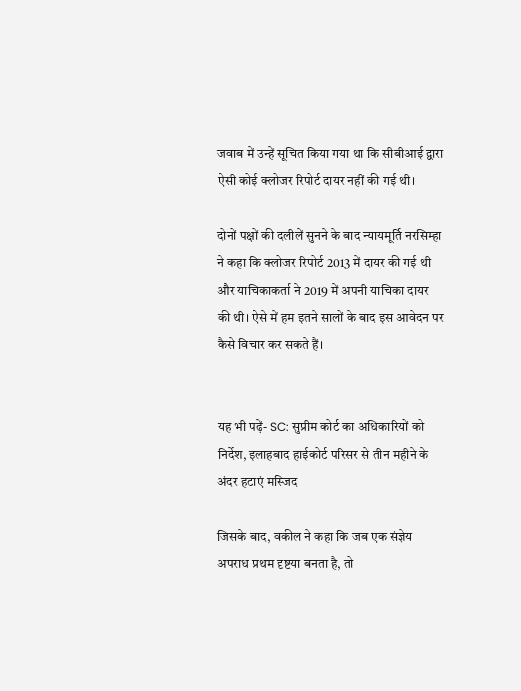जवाब में उन्हें सूचित किया गया था कि सीबीआई द्वारा ऐसी कोई क्लोजर रिपोर्ट दायर नहीं की गई थी।

दोनों पक्षों की दलीलें सुनने के बाद न्यायमूर्ति नरसिम्हा ने कहा कि क्लोजर रिपोर्ट 2013 में दायर की गई थी और याचिकाकर्ता ने 2019 में अपनी याचिका दायर की थी। ऐसे में हम इतने सालों के बाद इस आवेदन पर कैसे विचार कर सकते हैं।


यह भी पढ़ें- SC: सुप्रीम कोर्ट का अधिकारियों को निर्देश, इलाहबाद हाईकोर्ट परिसर से तीन महीने के अंदर हटाएं मस्जिद

जिसके बाद, वकील ने कहा कि जब एक संज्ञेय अपराध प्रथम दृष्टया बनता है, तो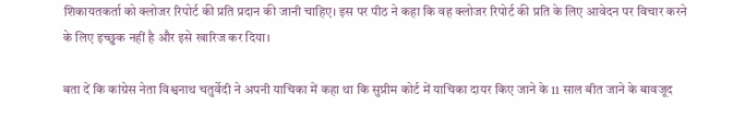शिकायतकर्ता को क्लोजर रिपोर्ट की प्रति प्रदान की जानी चाहिए। इस पर पीठ ने कहा कि वह क्लोजर रिपोर्ट की प्रति के लिए आवेदन पर विचार करने के लिए इच्छुक नहीं है और इसे खारिज कर दिया।

बता दें कि कांग्रेस नेता विश्वनाथ चतुर्वेदी ने अपनी याचिका में कहा था कि सुप्रीम कोर्ट में याचिका दायर किए जाने के 11 साल बीत जाने के बावजूद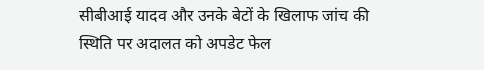सीबीआई यादव और उनके बेटों के खिलाफ जांच की स्थिति पर अदालत को अपडेट फेल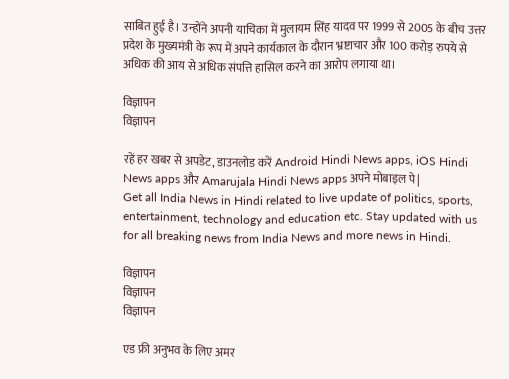साबित हुई है। उन्होंने अपनी याचिका में मुलायम सिंह यादव पर 1999 से 2005 के बीच उत्तर प्रदेश के मुख्यमंत्री के रूप में अपने कार्यकाल के दौरान भ्रष्टाचार और 100 करोड़ रुपये से अधिक की आय से अधिक संपत्ति हासिल करने का आरोप लगाया था।

विज्ञापन
विज्ञापन

रहें हर खबर से अपडेट, डाउनलोड करें Android Hindi News apps, iOS Hindi News apps और Amarujala Hindi News apps अपने मोबाइल पे|
Get all India News in Hindi related to live update of politics, sports, entertainment, technology and education etc. Stay updated with us for all breaking news from India News and more news in Hindi.

विज्ञापन
विज्ञापन
विज्ञापन

एड फ्री अनुभव के लिए अमर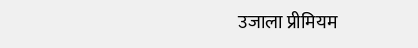उजाला प्रीमियम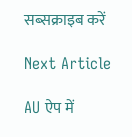सब्सक्राइब करें

Next Article

AU ऐप में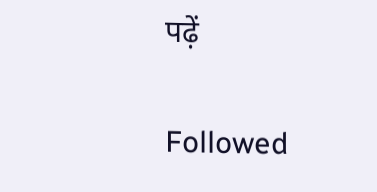पढ़ें

Followed